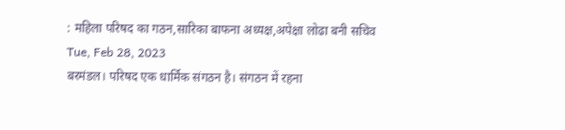: महिला परिषद का गठन,सारिका बाफना अध्यक्ष,अपेक्षा लोढा बनी सचिव
Tue, Feb 28, 2023
बरमंडल। परिषद एक धार्मिक संगठन है। संगठन में रहना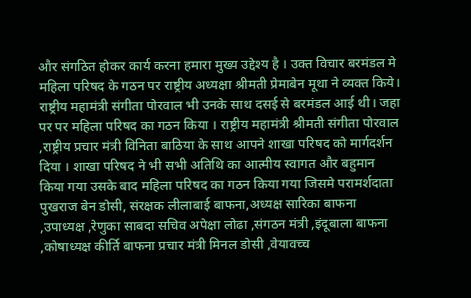और संगठित होकर कार्य करना हमारा मुख्य उद्देश्य है । उक्त विचार बरमंडल मे महिला परिषद के गठन पर राष्ट्रीय अध्यक्षा श्रीमती प्रेमाबेन मूथा ने व्यक्त किये। राष्ट्रीय महामंत्री संगीता पोरवाल भी उनके साथ दसई से बरमंडल आई थी। जहा पर पर महिला परिषद का गठन किया । राष्ट्रीय महामंत्री श्रीमती संगीता पोरवाल ,राष्ट्रीय प्रचार मंत्री विनिता बाठिया के साथ आपने शाखा परिषद को मार्गदर्शन दिया । शाखा परिषद ने भी सभी अतिथि का आत्मीय स्वागत और बहुमान किया गया उसके बाद महिला परिषद का गठन किया गया जिसमे परामर्शदाता पुखराज बेन डोसी, संरक्षक लीलाबाई बाफना,अध्यक्ष सारिका बाफना ,उपाध्यक्ष ,रेणुका साबदा सचिव अपेक्षा लोढा ,संगठन मंत्री ,इंदूबाला बाफना ,कोषाध्यक्ष कीर्ति बाफना प्रचार मंत्री मिनल डोसी ,वेयावच्च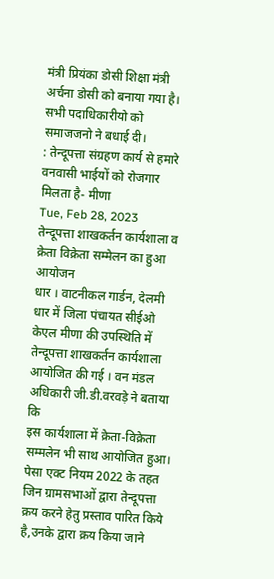मंत्री प्रियंका डोसी शिक्षा मंत्री अर्चना डोसी को बनाया गया है। सभी पदाधिकारीयो को समाजजनो ने बधाई दी।
: तेन्दूपत्ता संग्रहण कार्य से हमारे वनवासी भाईयों को रोजगार मिलता है- मीणा
Tue, Feb 28, 2023
तेन्दूपत्ता शाखकर्तन कार्यशाला व क्रेता विक्रेता सम्मेलन का हुआ आयोजन
धार । वाटनीकल गार्डन, देलमी धार में जिला पंचायत सीईओ केएल मीणा की उपस्थिति में तेन्दूपत्ता शाखकर्तन कार्यशाला आयोजित की गई । वन मंडल अधिकारी जी.डी.वरवड़े ने बताया कि
इस कार्यशाला में क्रेता-विक्रेता सम्मलेन भी साथ आयोजित हुआ। पेसा एक्ट नियम 2022 के तहत जिन ग्रामसभाओं द्वारा तेन्दूपत्ता क्रय करने हेतु प्रस्ताव पारित किये है,उनके द्वारा क्रय किया जाने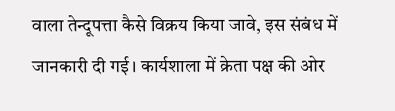वाला तेन्दूपत्ता कैसे विक्रय किया जावे, इस संबंध में जानकारी दी गई। कार्यशाला में क्रेता पक्ष की ओर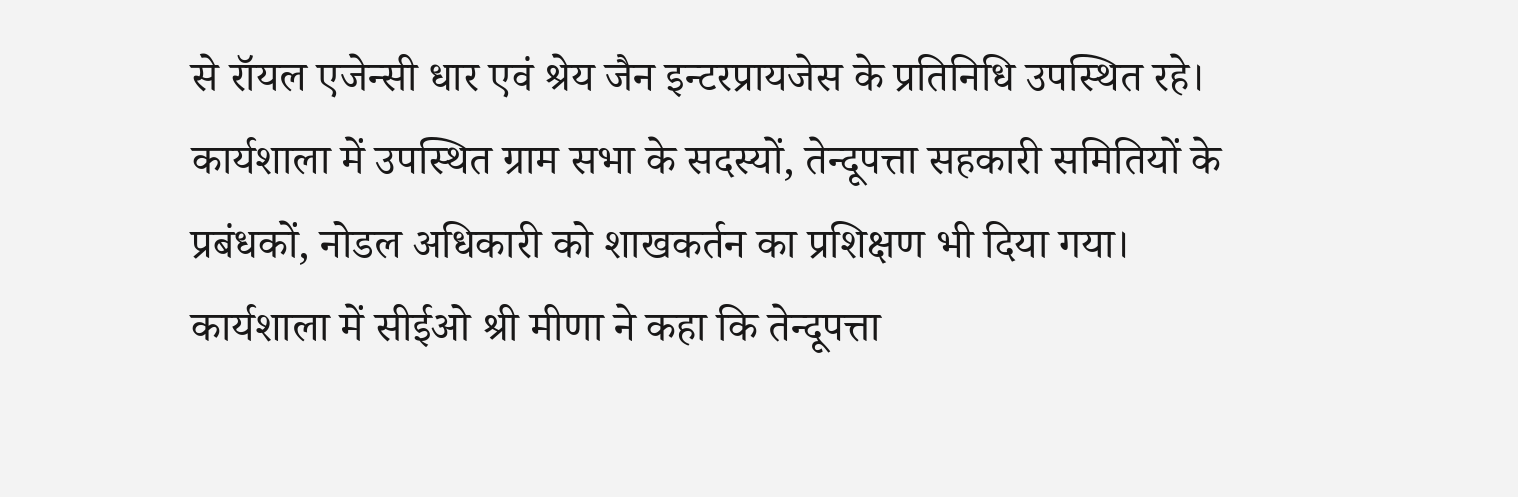से रॉयल एजेन्सी धार एवं श्रेय जैन इन्टरप्रायजेस के प्रतिनिधि उपस्थित रहे। कार्यशाला में उपस्थित ग्राम सभा के सदस्यों, तेन्दूपत्ता सहकारी समितियों के प्रबंधकों, नोडल अधिकारी को शाखकर्तन का प्रशिक्षण भी दिया गया।
कार्यशाला में सीईओ श्री मीणा ने कहा कि तेन्दूपत्ता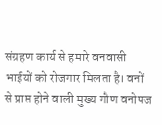संग्रहण कार्य से हमारे वनवासी भाईयों को रोजगार मिलता है। वनों से प्राप्त होने वाली मुख्य गौण वनोपज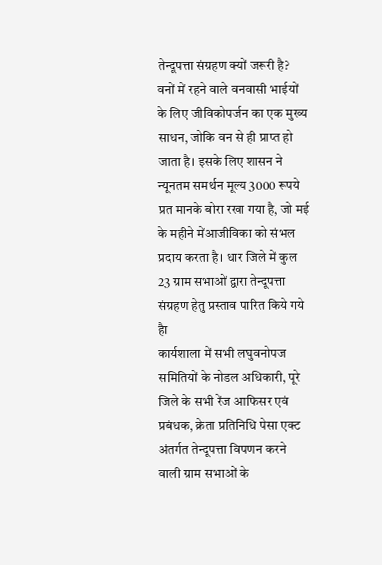तेन्दूपत्ता संग्रहण क्यों जरूरी है? वनों में रहने वाले वनवासी भाईयों के लिए जीविकोपर्जन का एक मुख्य साधन, जोकि वन से ही प्राप्त हो जाता है। इसके लिए शासन ने न्यूनतम समर्थन मूल्य 3000 रूपये प्रत मानके बोरा रखा गया है, जो मई के महीने मेंआजीविका को संभल प्रदाय करता है। धार जिले में कुल 23 ग्राम सभाओं द्वारा तेन्दूपत्ता संग्रहण हेतु प्रस्ताव पारित किये गये हैा
कार्यशाला में सभी लघुवनोपज समितियों के नोडल अधिकारी, पूरे जिले के सभी रेंज आफिसर एवं प्रबंधक, क्रेता प्रतिनिधि पेसा एक्ट अंतर्गत तेन्दूपत्ता विपणन करने वाली ग्राम सभाओं के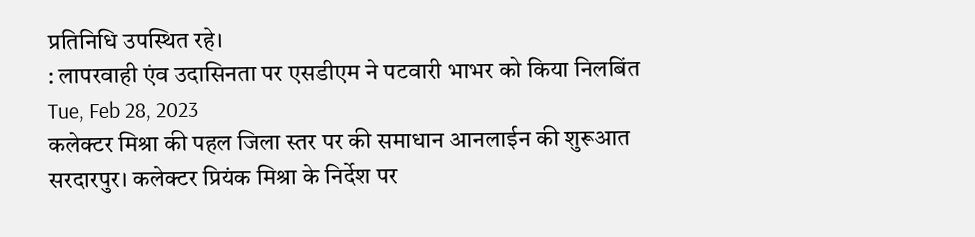प्रतिनिधि उपस्थित रहे।
: लापरवाही एंव उदासिनता पर एसडीएम ने पटवारी भाभर को किया निलबिंत
Tue, Feb 28, 2023
कलेक्टर मिश्रा की पहल जिला स्तर पर की समाधान आनलाईन की शुरूआत
सरदारपुर। कलेक्टर प्रियंक मिश्रा के निर्देश पर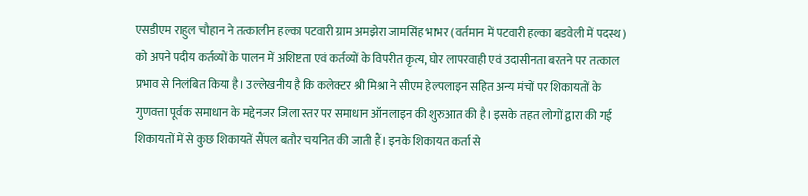एसडीएम राहुल चौहान ने तत्कालीन हल्का पटवारी ग्राम अमझेरा जामसिंह भाभर (वर्तमान में पटवारी हल्का बडवेली में पदस्थ) को अपने पदीय कर्तव्यों के पालन में अशिष्टता एवं कर्तव्यों के विपरीत कृत्य, घोर लापरवाही एवं उदासीनता बरतने पर तत्काल प्रभाव से निलंबित किया है। उल्लेखनीय है कि कलेक्टर श्री मिश्रा ने सीएम हेल्पलाइन सहित अन्य मंचों पर शिकायतों के गुणवत्ता पूर्वक समाधान के मद्देनजर जिला स्तर पर समाधान ऑनलाइन की शुरुआत की है। इसके तहत लोगों द्वारा की गई शिकायतों में से कुछ शिकायतें सैंपल बतौर चयनित की जाती हैं। इनके शिकायत कर्ता से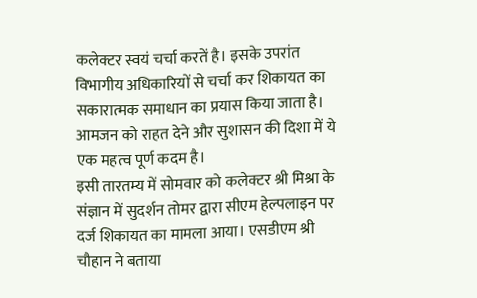कलेक्टर स्वयं चर्चा करतें है। इसके उपरांत विभागीय अधिकारियों से चर्चा कर शिकायत का सकारात्मक समाधान का प्रयास किया जाता है। आमजन को राहत देने और सुशासन की दिशा में ये एक महत्व पूर्ण कदम है।
इसी तारतम्य में सोमवार को कलेक्टर श्री मिश्रा के संज्ञान में सुदर्शन तोमर द्वारा सीएम हेल्पलाइन पर दर्ज शिकायत का मामला आया। एसडीएम श्री चौहान ने बताया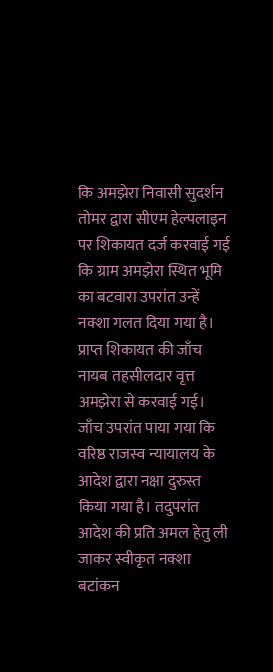कि अमझेरा निवासी सुदर्शन तोमर द्वारा सीएम हेल्पलाइन पर शिकायत दर्ज करवाई गई कि ग्राम अमझेरा स्थित भूमि का बटवारा उपरांत उन्हें नक्शा गलत दिया गया है। प्राप्त शिकायत की जाँच नायब तहसीलदार वृत्त अमझेरा से करवाई गई। जाँच उपरांत पाया गया कि वरिष्ठ राजस्व न्यायालय के आदेश द्वारा नक्षा दुरुस्त किया गया है। तदुपरांत आदेश की प्रति अमल हेतु ली जाकर स्वीकृत नक्शा बटांकन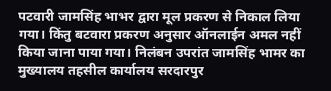पटवारी जामसिंह भाभर द्वारा मूल प्रकरण से निकाल लिया गया। किंतु बटवारा प्रकरण अनुसार ऑनलाईन अमल नहीं किया जाना पाया गया। निलंबन उपरांत जामसिंह भामर का मुख्यालय तहसील कार्यालय सरदारपुर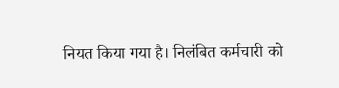नियत किया गया है। निलंबित कर्मचारी को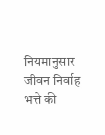नियमानुसार जीवन निर्वाह भत्ते की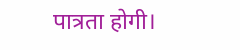पात्रता होगी।